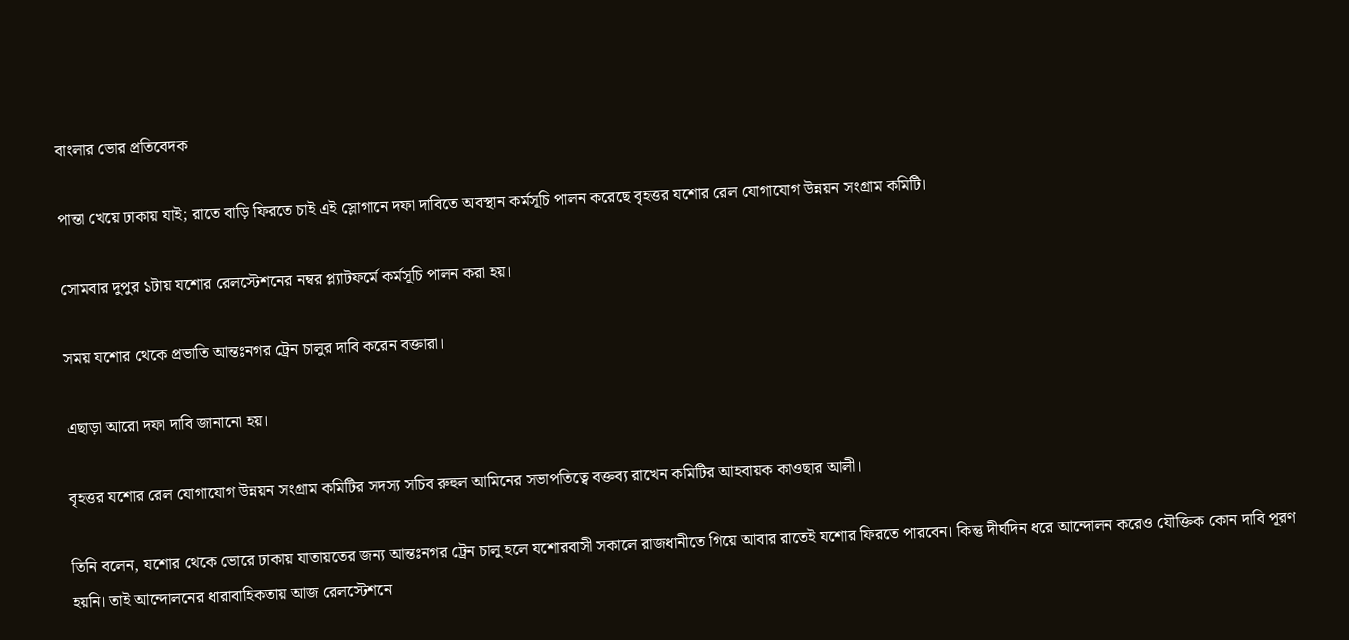বাংলার ভোর প্রতিবেদক

পান্তা খেয়ে ঢাকায় যাই; রাতে বাড়ি ফিরতে চাই এই স্লোগানে দফা দাবিতে অবস্থান কর্মসূচি পালন করেছে বৃহত্তর যশোর রেল যোগাযোগ উন্নয়ন সংগ্রাম কমিটি।

সোমবার দুপুর ১টায় যশোর রেলস্টেশনের নম্বর প্ল্যাটফর্মে কর্মসূচি পালন করা হয়।

সময় যশোর থেকে প্রভাতি আন্তঃনগর ট্রেন চালুর দাবি করেন বক্তারা।

এছাড়া আরো দফা দাবি জানানো হয়।

বৃহত্তর যশোর রেল যোগাযোগ উন্নয়ন সংগ্রাম কমিটির সদস্য সচিব রুহুল আমিনের সভাপতিত্বে বক্তব্য রাখেন কমিটির আহবায়ক কাওছার আলী।

তিনি বলেন, যশোর থেকে ভোরে ঢাকায় যাতায়তের জন্য আন্তঃনগর ট্রেন চালু হলে যশোরবাসী সকালে রাজধানীতে গিয়ে আবার রাতেই যশোর ফিরতে পারবেন। কিন্তু দীর্ঘদিন ধরে আন্দোলন করেও যৌক্তিক কোন দাবি পূরণ হয়নি। তাই আন্দোলনের ধারাবাহিকতায় আজ রেলস্টেশনে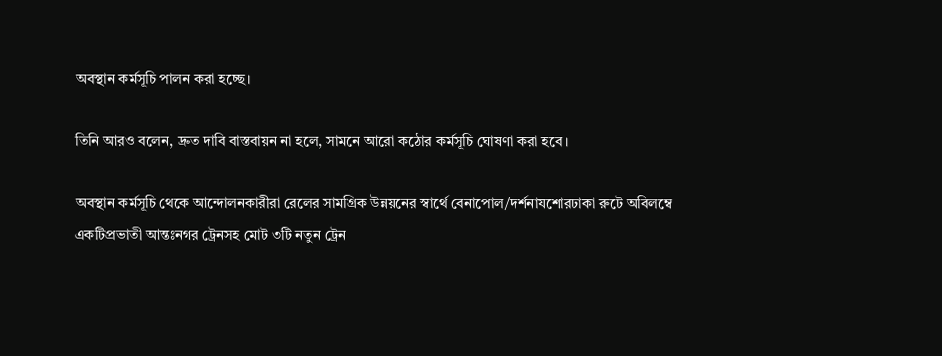অবস্থান কর্মসূচি পালন করা হচ্ছে।

তিনি আরও বলেন, দ্রুত দাবি বাস্তবায়ন না হলে, সামনে আরো কঠোর কর্মসূচি ঘোষণা করা হবে।

অবস্থান কর্মসূচি থেকে আন্দোলনকারীরা রেলের সামগ্রিক উন্নয়নের স্বার্থে বেনাপোল/দর্শনাযশোরঢাকা রুটে অবিলম্বে একটিপ্রভাতী আন্তঃনগর ট্রেনসহ মোট ৩টি নতুন ট্রেন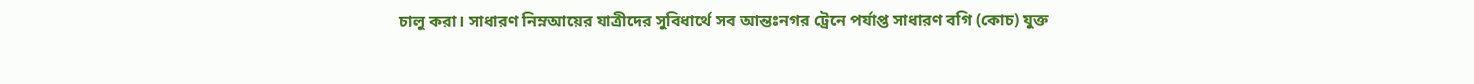চালু করা। সাধারণ নিম্নআয়ের যাত্রীদের সুবিধার্থে সব আন্তঃনগর ট্রেনে পর্যাপ্ত সাধারণ বগি (কোচ) যুক্ত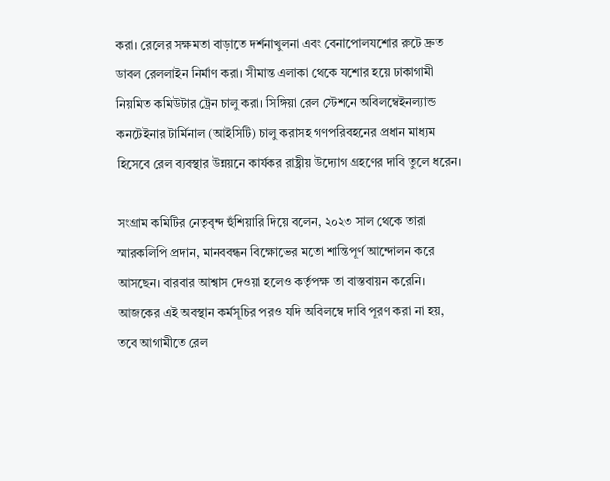করা। রেলের সক্ষমতা বাড়াতে দর্শনাখুলনা এবং বেনাপোলযশোর রুটে দ্রুত ডাবল রেললাইন নির্মাণ করা। সীমান্ত এলাকা থেকে যশোর হয়ে ঢাকাগামী নিয়মিত কমিউটার ট্রেন চালু করা। সিঙ্গিয়া রেল স্টেশনে অবিলম্বেইনল্যান্ড কনটেইনার টার্মিনাল (আইসিটি) চালু করাসহ গণপরিবহনের প্রধান মাধ্যম হিসেবে রেল ব্যবস্থার উন্নয়নে কার্যকর রাষ্ট্রীয় উদ্যোগ গ্রহণের দাবি তুলে ধরেন।

সংগ্রাম কমিটির নেতৃবৃন্দ হুঁশিয়ারি দিয়ে বলেন, ২০২৩ সাল থেকে তারা স্মারকলিপি প্রদান, মানববন্ধন বিক্ষোভের মতো শান্তিপূর্ণ আন্দোলন করে আসছেন। বারবার আশ্বাস দেওয়া হলেও কর্তৃপক্ষ তা বাস্তবায়ন করেনি। আজকের এই অবস্থান কর্মসূচির পরও যদি অবিলম্বে দাবি পূরণ করা না হয়, তবে আগামীতে রেল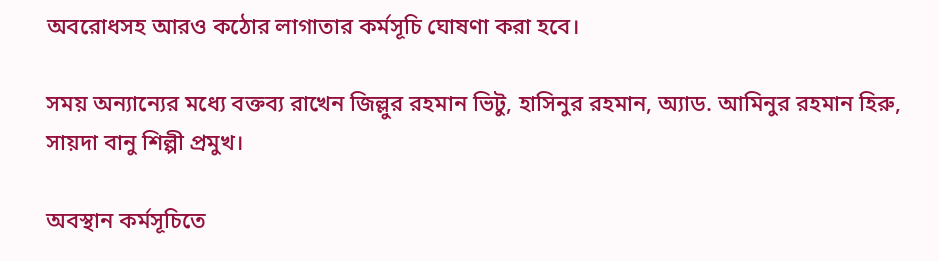অবরোধসহ আরও কঠোর লাগাতার কর্মসূচি ঘোষণা করা হবে।

সময় অন্যান্যের মধ্যে বক্তব্য রাখেন জিল্লুর রহমান ভিটু, হাসিনুর রহমান, অ্যাড. আমিনুর রহমান হিরু, সায়দা বানু শিল্পী প্রমুখ।

অবস্থান কর্মসূচিতে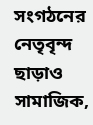সংগঠনের নেতৃবৃন্দ ছাড়াও সামাজিক,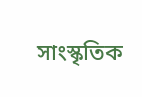সাংস্কৃতিক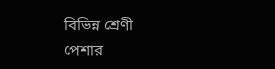বিভিন্ন শ্রেণী পেশার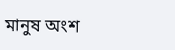মানুষ অংশ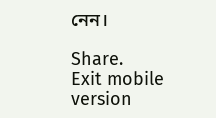নেন।

Share.
Exit mobile version